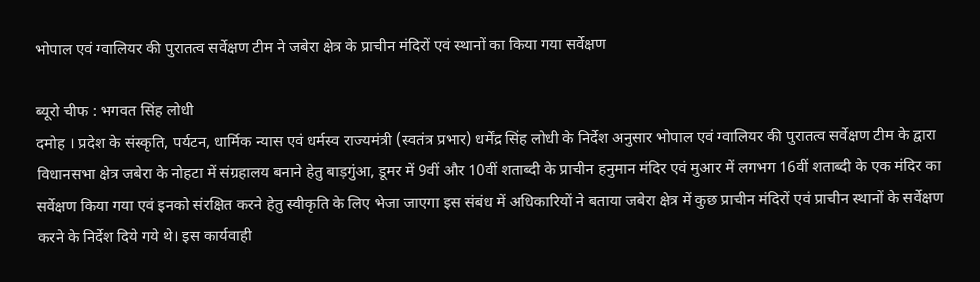भोपाल एवं ग्वालियर की पुरातत्व सर्वेक्षण टीम ने जबेरा क्षेत्र के प्राचीन मंदिरों एवं स्थानों का किया गया सर्वेक्षण

ब्यूरो चीफ : भगवत सिंह लोधी
दमोह । प्रदेश के संस्कृति, पर्यटन, धार्मिक न्यास एवं धर्मस्व राज्यमंत्री (स्वतंत्र प्रभार) धर्मेंद्र सिंह लोधी के निर्देश अनुसार भोपाल एवं ग्वालियर की पुरातत्व सर्वेक्षण टीम के द्वारा विधानसभा क्षेत्र जबेरा के नोहटा में संग्रहालय बनाने हेतु बाड़गुंआ, डूमर में 9वीं और 10वीं शताब्दी के प्राचीन हनुमान मंदिर एवं मुआर में लगभग 16वीं शताब्दी के एक मंदिर का सर्वेक्षण किया गया एवं इनको संरक्षित करने हेतु स्वीकृति के लिए भेजा जाएगा इस संबंध में अधिकारियों ने बताया जबेरा क्षेत्र में कुछ प्राचीन मंदिरों एवं प्राचीन स्थानों के सर्वेक्षण करने के निर्देश दिये गये थे। इस कार्यवाही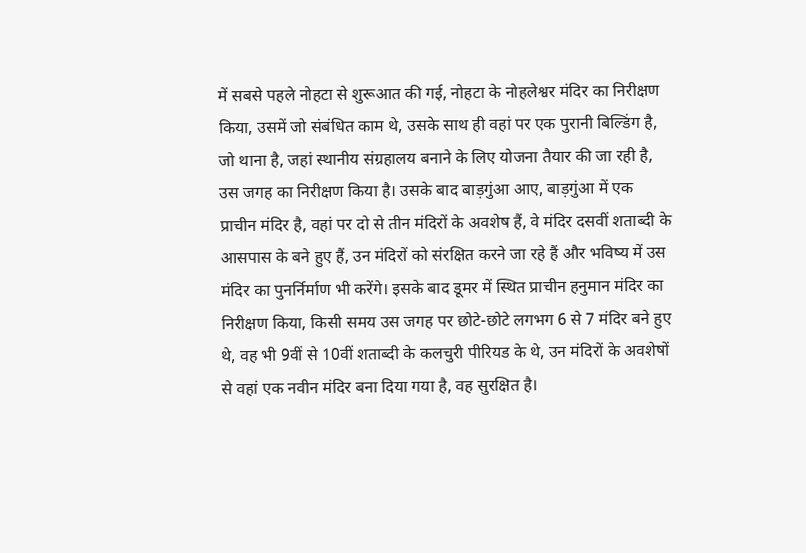में सबसे पहले नोहटा से शुरूआत की गई, नोहटा के नोहलेश्वर मंदिर का निरीक्षण किया, उसमें जो संबंधित काम थे, उसके साथ ही वहां पर एक पुरानी बिल्डिंग है, जो थाना है, जहां स्थानीय संग्रहालय बनाने के लिए योजना तैयार की जा रही है, उस जगह का निरीक्षण किया है। उसके बाद बाड़गुंआ आए, बाड़गुंआ में एक प्राचीन मंदिर है, वहां पर दो से तीन मंदिरों के अवशेष हैं, वे मंदिर दसवीं शताब्दी के आसपास के बने हुए हैं, उन मंदिरों को संरक्षित करने जा रहे हैं और भविष्य में उस मंदिर का पुनर्निर्माण भी करेंगे। इसके बाद डूमर में स्थित प्राचीन हनुमान मंदिर का निरीक्षण किया, किसी समय उस जगह पर छोटे-छोटे लगभग 6 से 7 मंदिर बने हुए थे, वह भी 9वीं से 10वीं शताब्दी के कलचुरी पीरियड के थे, उन मंदिरों के अवशेषों से वहां एक नवीन मंदिर बना दिया गया है, वह सुरक्षित है।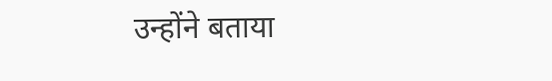उन्होंने बताया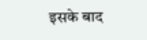इसके बाद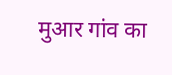मुआर गांव का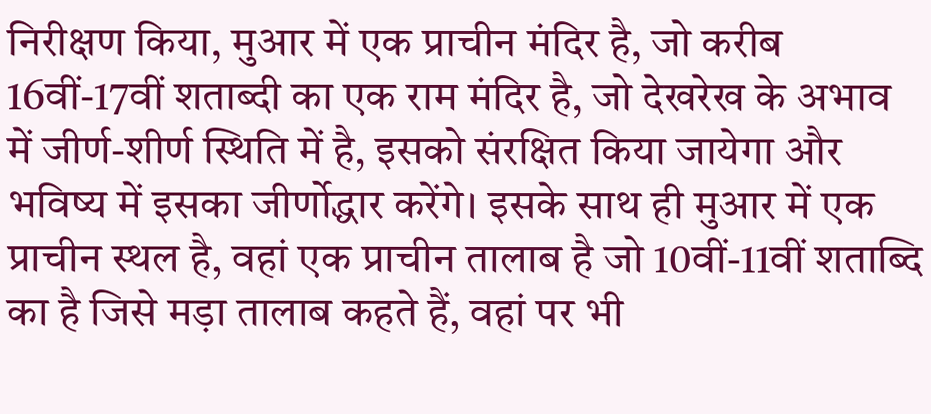निरीक्षण किया, मुआर में एक प्राचीन मंदिर है, जो करीब 16वीं-17वीं शताब्दी का एक राम मंदिर है, जो देखरेख के अभाव में जीर्ण-शीर्ण स्थिति में है, इसको संरक्षित किया जायेगा और भविष्य में इसका जीर्णोद्धार करेंगे। इसके साथ ही मुआर में एक प्राचीन स्थल है, वहां एक प्राचीन तालाब है जो 10वीं-11वीं शताब्दि का है जिसे मड़ा तालाब कहते हैं, वहां पर भी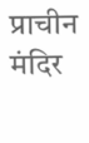प्राचीन मंदिर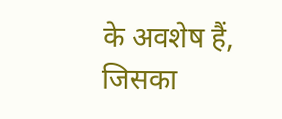के अवशेष हैं, जिसका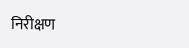निरीक्षण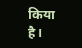किया है।